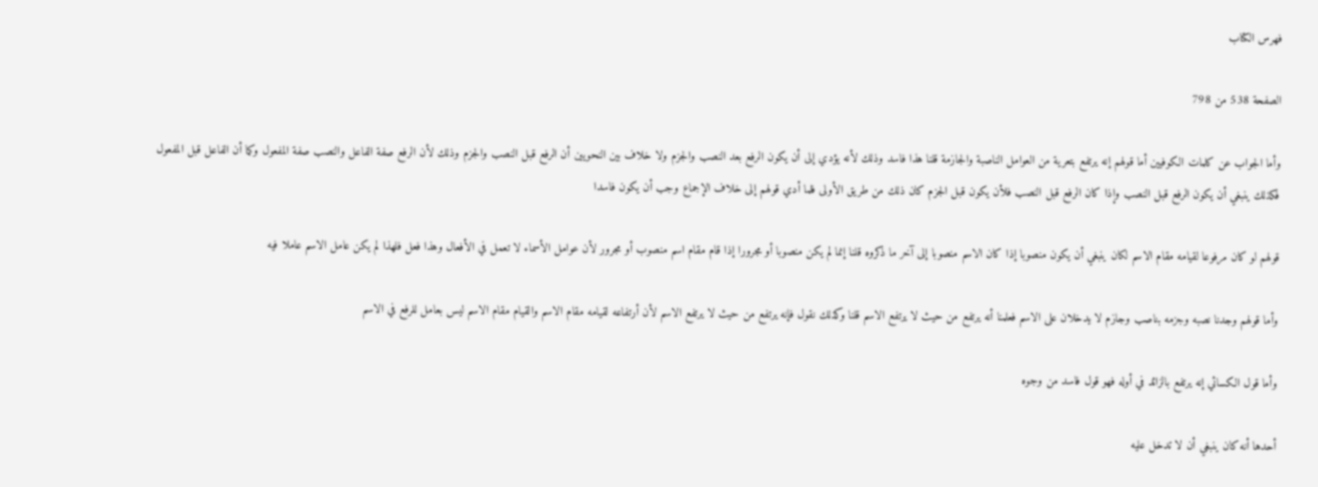فهرس الكتاب

الصفحة 538 من 798

وأما الجواب عن كلمات الكوفيين أما قولهم إنه يرتفع بتعرية من العوامل الناصبة والجازمة قلنا هذا فاسد وذلك لأنه يؤدي إلى أن يكون الرفع بعد النصب والجزم ولا خلاف بين النحويين أن الرفع قبل النصب والجزم وذلك لأن الرفع صفة الفاعل والنصب صفة المفعول وكما أن الفاعل قبل المفعول فكذلك ينبغي أن يكون الرفع قبل النصب وإذا كان الرفع قبل النصب فلأن يكون قبل الجزم كان ذلك من طريق الأولى فلما أدي قولهم إلى خلاف الإجماع وجب أن يكون فاسدا

قولهم لو كان مرفوعا لقيامه مقام الاسم لكان ينبغي أن يكون منصوبا إذا كان الاسم منصوبا إلى آخر ما ذكروه قلنا إنما لم يكن منصوبا أو مجرورا إذا قام مقام اسم منصوب أو مجرور لأن عوامل الأسماء لا تعمل في الأفعال وهذا فعل فلهذا لم يكن عامل الاسم عاملا فيه

وأما قولهم وجدنا نصبه وجزمه بناصب وجازم لا يدخلان على الاسم فعلمنا أنه يرتفع من حيث لا يرتفع الاسم قلنا وكذلك نقول فإنه يرتفع من حيث لا يرتفع الاسم لأن أرتفاعه لقيامه مقام الاسم والقيام مقام الاسم ليس بعامل للرفع في الاسم

وأما قول الكسائي إنه يرتفع بالزائد في أوله فهو قول فاسد من وجوه

أحدها أنه كان ينبغي أن لا تدخل عليه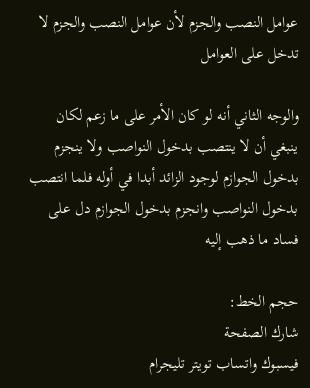عوامل النصب والجزم لأن عوامل النصب والجزم لا تدخل على العوامل

والوجه الثاني أنه لو كان الأمر على ما زعم لكان ينبغي أن لا ينتصب بدخول النواصب ولا ينجزم بدخول الجوازم لوجود الزائد أبدا في أوله فلما انتصب بدخول النواصب وانجزم بدخول الجوازم دل على فساد ما ذهب إليه

حجم الخط:
شارك الصفحة
فيسبوك واتساب تويتر تليجرام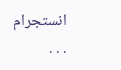انستجرام
. . .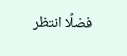فضلًا انتظر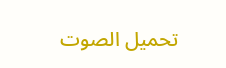تحميل الصوت